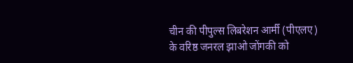चीन की पीपुल्स लिबरेशन आर्मी (पीएलए) के वरिष्ठ जनरल झाओ जोंगकी को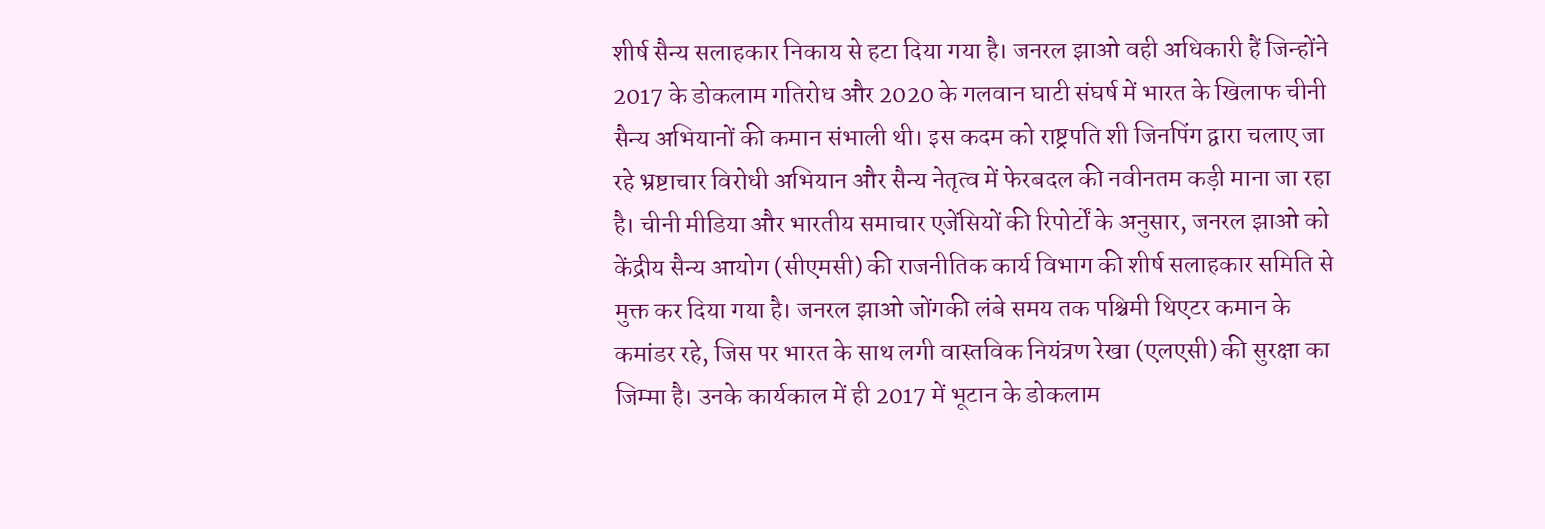शीर्ष सैन्य सलाहकार निकाय से हटा दिया गया है। जनरल झाओ वही अधिकारी हैं जिन्होंने 2017 के डोकलाम गतिरोध और 2020 के गलवान घाटी संघर्ष में भारत के खिलाफ चीनी सैन्य अभियानों की कमान संभाली थी। इस कदम को राष्ट्रपति शी जिनपिंग द्वारा चलाए जा रहे भ्रष्टाचार विरोधी अभियान और सैन्य नेतृत्व में फेरबदल की नवीनतम कड़ी माना जा रहा है। चीनी मीडिया और भारतीय समाचार एजेंसियों की रिपोर्टों के अनुसार, जनरल झाओ को केंद्रीय सैन्य आयोग (सीएमसी) की राजनीतिक कार्य विभाग की शीर्ष सलाहकार समिति से मुक्त कर दिया गया है। जनरल झाओ जोंगकी लंबे समय तक पश्चिमी थिएटर कमान के कमांडर रहे, जिस पर भारत के साथ लगी वास्तविक नियंत्रण रेखा (एलएसी) की सुरक्षा का जिम्मा है। उनके कार्यकाल में ही 2017 में भूटान के डोकलाम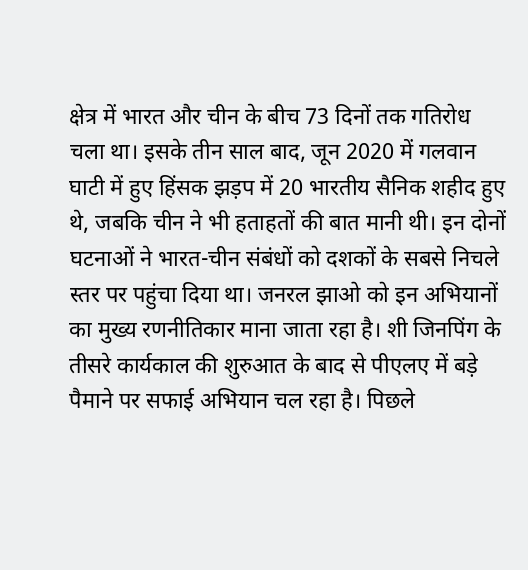क्षेत्र में भारत और चीन के बीच 73 दिनों तक गतिरोध चला था। इसके तीन साल बाद, जून 2020 में गलवान घाटी में हुए हिंसक झड़प में 20 भारतीय सैनिक शहीद हुए थे, जबकि चीन ने भी हताहतों की बात मानी थी। इन दोनों घटनाओं ने भारत-चीन संबंधों को दशकों के सबसे निचले स्तर पर पहुंचा दिया था। जनरल झाओ को इन अभियानों का मुख्य रणनीतिकार माना जाता रहा है। शी जिनपिंग के तीसरे कार्यकाल की शुरुआत के बाद से पीएलए में बड़े पैमाने पर सफाई अभियान चल रहा है। पिछले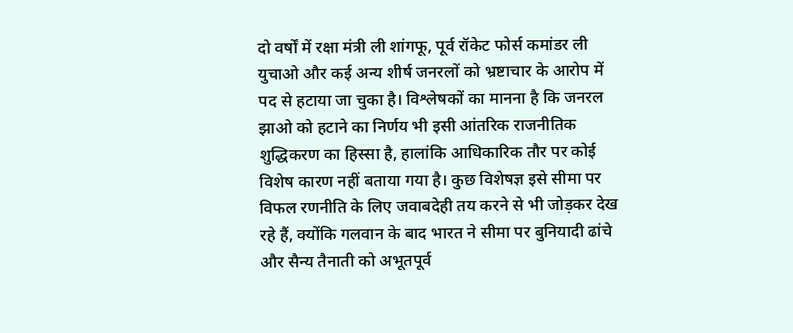दो वर्षों में रक्षा मंत्री ली शांगफू, पूर्व रॉकेट फोर्स कमांडर ली युचाओ और कई अन्य शीर्ष जनरलों को भ्रष्टाचार के आरोप में पद से हटाया जा चुका है। विश्लेषकों का मानना है कि जनरल झाओ को हटाने का निर्णय भी इसी आंतरिक राजनीतिक शुद्धिकरण का हिस्सा है, हालांकि आधिकारिक तौर पर कोई विशेष कारण नहीं बताया गया है। कुछ विशेषज्ञ इसे सीमा पर विफल रणनीति के लिए जवाबदेही तय करने से भी जोड़कर देख रहे हैं, क्योंकि गलवान के बाद भारत ने सीमा पर बुनियादी ढांचे और सैन्य तैनाती को अभूतपूर्व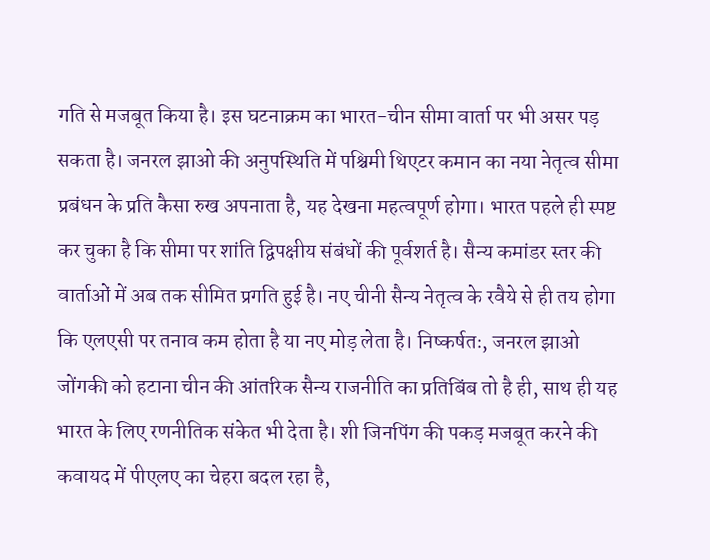गति से मजबूत किया है। इस घटनाक्रम का भारत-चीन सीमा वार्ता पर भी असर पड़ सकता है। जनरल झाओ की अनुपस्थिति में पश्चिमी थिएटर कमान का नया नेतृत्व सीमा प्रबंधन के प्रति कैसा रुख अपनाता है, यह देखना महत्वपूर्ण होगा। भारत पहले ही स्पष्ट कर चुका है कि सीमा पर शांति द्विपक्षीय संबंधों की पूर्वशर्त है। सैन्य कमांडर स्तर की वार्ताओं में अब तक सीमित प्रगति हुई है। नए चीनी सैन्य नेतृत्व के रवैये से ही तय होगा कि एलएसी पर तनाव कम होता है या नए मोड़ लेता है। निष्कर्षतः, जनरल झाओ जोंगकी को हटाना चीन की आंतरिक सैन्य राजनीति का प्रतिबिंब तो है ही, साथ ही यह भारत के लिए रणनीतिक संकेत भी देता है। शी जिनपिंग की पकड़ मजबूत करने की कवायद में पीएलए का चेहरा बदल रहा है,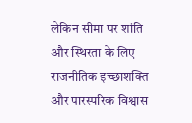लेकिन सीमा पर शांति और स्थिरता के लिए राजनीतिक इच्छाशक्ति और पारस्परिक विश्वास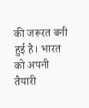की जरूरत बनी हुई है। भारत को अपनी तैयारी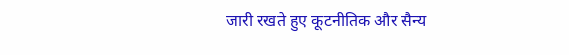जारी रखते हुए कूटनीतिक और सैन्य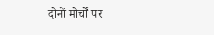दोनों मोर्चों पर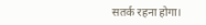सतर्क रहना होगा।